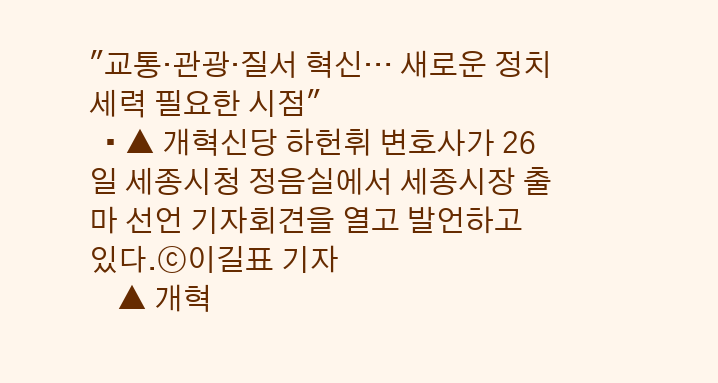"교통·관광·질서 혁신… 새로운 정치세력 필요한 시점"
  • ▲ 개혁신당 하헌휘 변호사가 26일 세종시청 정음실에서 세종시장 출마 선언 기자회견을 열고 발언하고 있다.ⓒ이길표 기자
    ▲ 개혁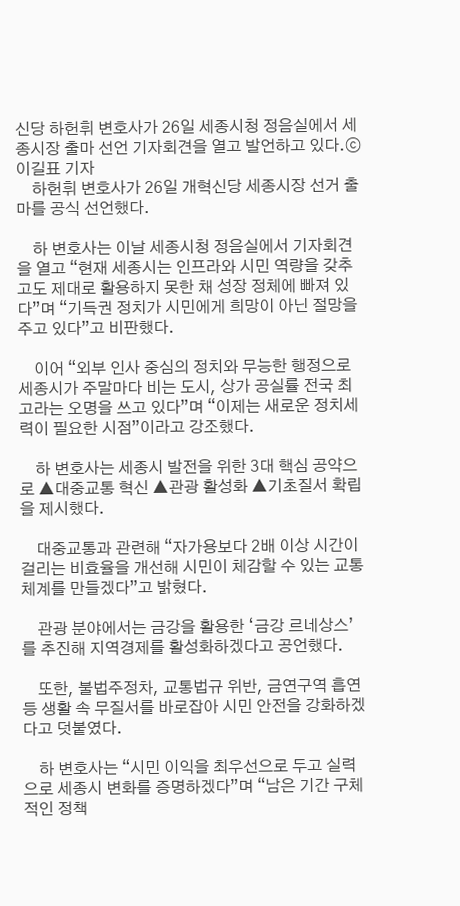신당 하헌휘 변호사가 26일 세종시청 정음실에서 세종시장 출마 선언 기자회견을 열고 발언하고 있다.ⓒ이길표 기자
    하헌휘 변호사가 26일 개혁신당 세종시장 선거 출마를 공식 선언했다.

    하 변호사는 이날 세종시청 정음실에서 기자회견을 열고 “현재 세종시는 인프라와 시민 역량을 갖추고도 제대로 활용하지 못한 채 성장 정체에 빠져 있다”며 “기득권 정치가 시민에게 희망이 아닌 절망을 주고 있다”고 비판했다.

    이어 “외부 인사 중심의 정치와 무능한 행정으로 세종시가 주말마다 비는 도시, 상가 공실률 전국 최고라는 오명을 쓰고 있다”며 “이제는 새로운 정치세력이 필요한 시점”이라고 강조했다.

    하 변호사는 세종시 발전을 위한 3대 핵심 공약으로 ▲대중교통 혁신 ▲관광 활성화 ▲기초질서 확립을 제시했다.

    대중교통과 관련해 “자가용보다 2배 이상 시간이 걸리는 비효율을 개선해 시민이 체감할 수 있는 교통체계를 만들겠다”고 밝혔다.

    관광 분야에서는 금강을 활용한 ‘금강 르네상스’를 추진해 지역경제를 활성화하겠다고 공언했다.

    또한, 불법주정차, 교통법규 위반, 금연구역 흡연 등 생활 속 무질서를 바로잡아 시민 안전을 강화하겠다고 덧붙였다.

    하 변호사는 “시민 이익을 최우선으로 두고 실력으로 세종시 변화를 증명하겠다”며 “남은 기간 구체적인 정책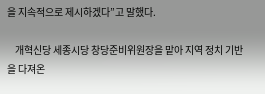을 지속적으로 제시하겠다”고 말했다.

    개혁신당 세종시당 창당준비위원장을 맡아 지역 정치 기반을 다져온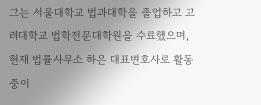그는 서울대학교 법과대학을 졸업하고 고려대학교 법학전문대학원을 수료했으며, 현재 법률사무소 하은 대표변호사로 활동 중이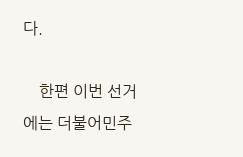다.

    한편 이번 선거에는 더불어민주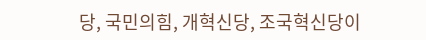당, 국민의힘, 개혁신당, 조국혁신당이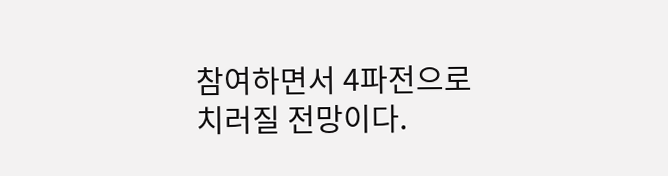참여하면서 4파전으로 치러질 전망이다.